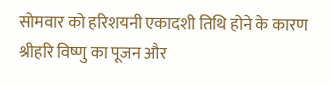सोमवार को हरिशयनी एकादशी तिथि होने के कारण श्रीहरि विष्णु का पूजन और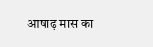आषाढ़ मास का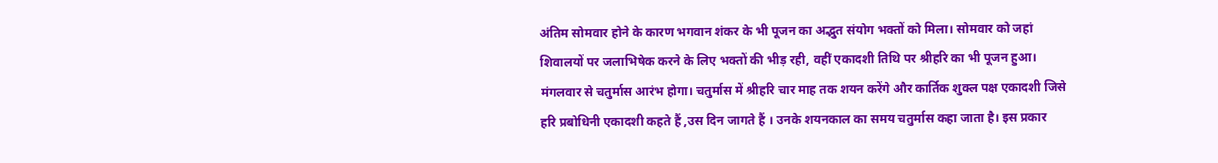अंतिम सोमवार होने के कारण भगवान शंकर के भी पूजन का अद्भुत संयोग भक्तों को मिला। सोमवार को जहां शिवालयों पर जलाभिषेक करने के लिए भक्तों की भीड़ रही, वहीं एकादशी तिथि पर श्रीहरि का भी पूजन हुआ। मंगलवार से चतुर्मास आरंभ होगा। चतुर्मास में श्रीहरि चार माह तक शयन करेंगे और कार्तिक शुक्ल पक्ष एकादशी जिसे हरि प्रबोधिनी एकादशी कहते हैं ,उस दिन जागते हैं । उनके शयनकाल का समय चतुर्मास कहा जाता है। इस प्रकार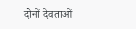दोनों देवताओं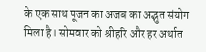के एक साथ पूजन का अजब का अद्भुत संयोग मिला है। सोमवार को श्रीहरि और हर अर्थात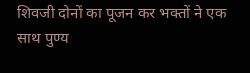शिवजी दोनों का पूजन कर भक्तों ने एक साथ पुण्य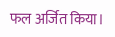फल अर्जित किया।